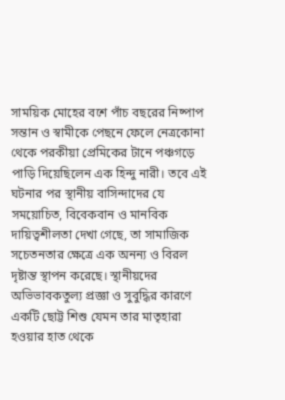সাময়িক মোহের বশে পাঁচ বছরের নিষ্পাপ সন্তান ও স্বামীকে পেছনে ফেলে নেত্রকোনা থেকে পরকীয়া প্রেমিকের টানে পঞ্চগড়ে পাড়ি দিয়েছিলেন এক হিন্দু নারী। তবে এই ঘটনার পর স্থানীয় বাসিন্দাদের যে সময়োচিত, বিবেকবান ও মানবিক দায়িত্বশীলতা দেখা গেছে, তা সামাজিক সচেতনতার ক্ষেত্রে এক অনন্য ও বিরল দৃষ্টান্ত স্থাপন করেছে। স্থানীয়দের অভিভাবকতুল্য প্রজ্ঞা ও সুবুদ্ধির কারণে একটি ছোট্ট শিশু যেমন তার মাতৃহারা হওয়ার হাত থেকে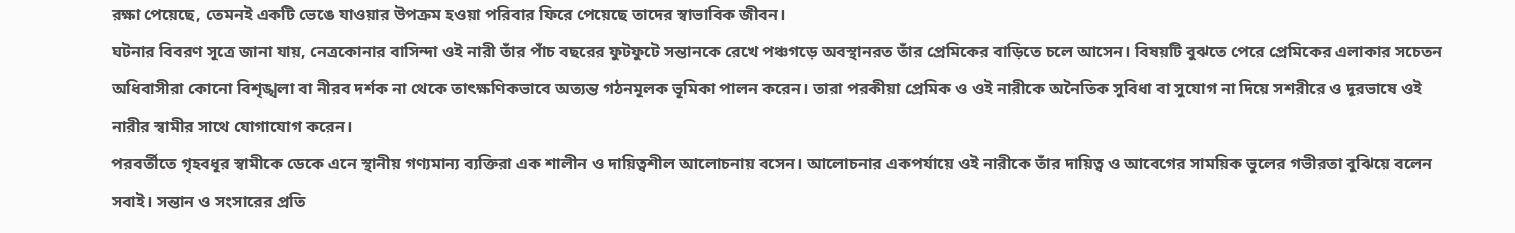রক্ষা পেয়েছে, তেমনই একটি ভেঙে যাওয়ার উপক্রম হওয়া পরিবার ফিরে পেয়েছে তাদের স্বাভাবিক জীবন।
ঘটনার বিবরণ সূত্রে জানা যায়, নেত্রকোনার বাসিন্দা ওই নারী তাঁর পাঁচ বছরের ফুটফুটে সন্তানকে রেখে পঞ্চগড়ে অবস্থানরত তাঁর প্রেমিকের বাড়িতে চলে আসেন। বিষয়টি বুঝতে পেরে প্রেমিকের এলাকার সচেতন অধিবাসীরা কোনো বিশৃঙ্খলা বা নীরব দর্শক না থেকে তাৎক্ষণিকভাবে অত্যন্ত গঠনমূলক ভূমিকা পালন করেন। তারা পরকীয়া প্রেমিক ও ওই নারীকে অনৈতিক সুবিধা বা সুযোগ না দিয়ে সশরীরে ও দূরভাষে ওই নারীর স্বামীর সাথে যোগাযোগ করেন।
পরবর্তীতে গৃহবধূর স্বামীকে ডেকে এনে স্থানীয় গণ্যমান্য ব্যক্তিরা এক শালীন ও দায়িত্বশীল আলোচনায় বসেন। আলোচনার একপর্যায়ে ওই নারীকে তাঁর দায়িত্ব ও আবেগের সাময়িক ভুলের গভীরতা বুঝিয়ে বলেন সবাই। সন্তান ও সংসারের প্রতি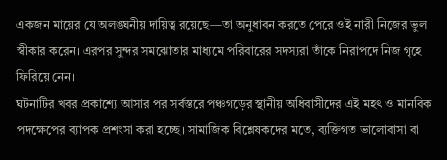একজন মায়ের যে অলঙ্ঘনীয় দায়িত্ব রয়েছে—তা অনুধাবন করতে পেরে ওই নারী নিজের ভুল স্বীকার করেন। এরপর সুন্দর সমঝোতার মাধ্যমে পরিবারের সদস্যরা তাঁকে নিরাপদে নিজ গৃহে ফিরিয়ে নেন।
ঘটনাটির খবর প্রকাশ্যে আসার পর সর্বস্তরে পঞ্চগড়ের স্থানীয় অধিবাসীদের এই মহৎ ও মানবিক পদক্ষেপের ব্যাপক প্রশংসা করা হচ্ছে। সামাজিক বিশ্লেষকদের মতে, ব্যক্তিগত ভালোবাসা বা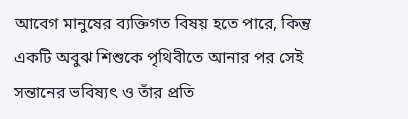আবেগ মানুষের ব্যক্তিগত বিষয় হতে পারে, কিন্তু একটি অবুঝ শিশুকে পৃথিবীতে আনার পর সেই সন্তানের ভবিষ্যৎ ও তাঁর প্রতি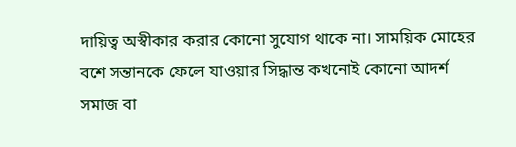দায়িত্ব অস্বীকার করার কোনো সুযোগ থাকে না। সাময়িক মোহের বশে সন্তানকে ফেলে যাওয়ার সিদ্ধান্ত কখনোই কোনো আদর্শ সমাজ বা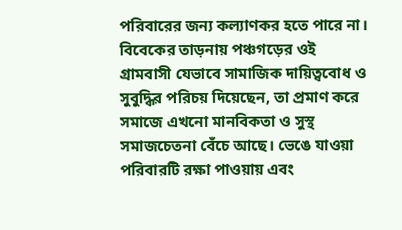পরিবারের জন্য কল্যাণকর হতে পারে না।
বিবেকের তাড়নায় পঞ্চগড়ের ওই গ্রামবাসী যেভাবে সামাজিক দায়িত্ববোধ ও সুবুদ্ধির পরিচয় দিয়েছেন, তা প্রমাণ করে সমাজে এখনো মানবিকতা ও সুস্থ সমাজচেতনা বেঁচে আছে। ভেঙে যাওয়া পরিবারটি রক্ষা পাওয়ায় এবং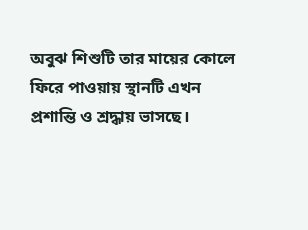অবুঝ শিশুটি তার মায়ের কোলে ফিরে পাওয়ায় স্থানটি এখন প্রশান্তি ও শ্রদ্ধায় ভাসছে।